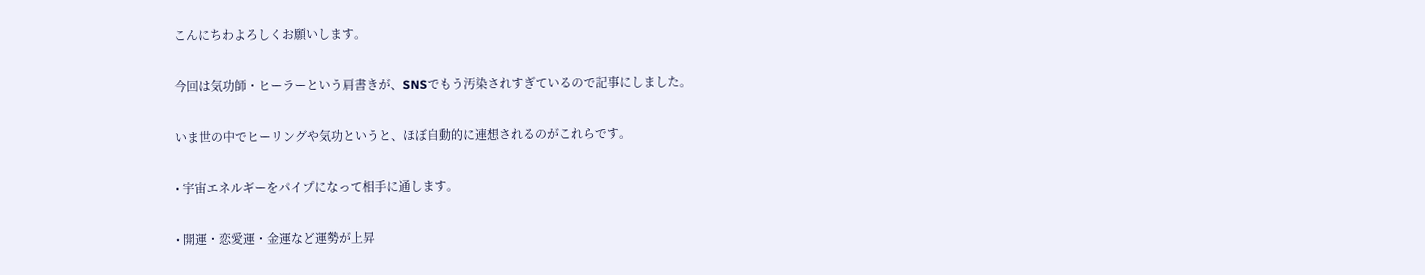こんにちわよろしくお願いします。

今回は気功師・ヒーラーという肩書きが、SNSでもう汚染されすぎているので記事にしました。

いま世の中でヒーリングや気功というと、ほぼ自動的に連想されるのがこれらです。

• 宇宙エネルギーをパイプになって相手に通します。

• 開運・恋愛運・金運など運勢が上昇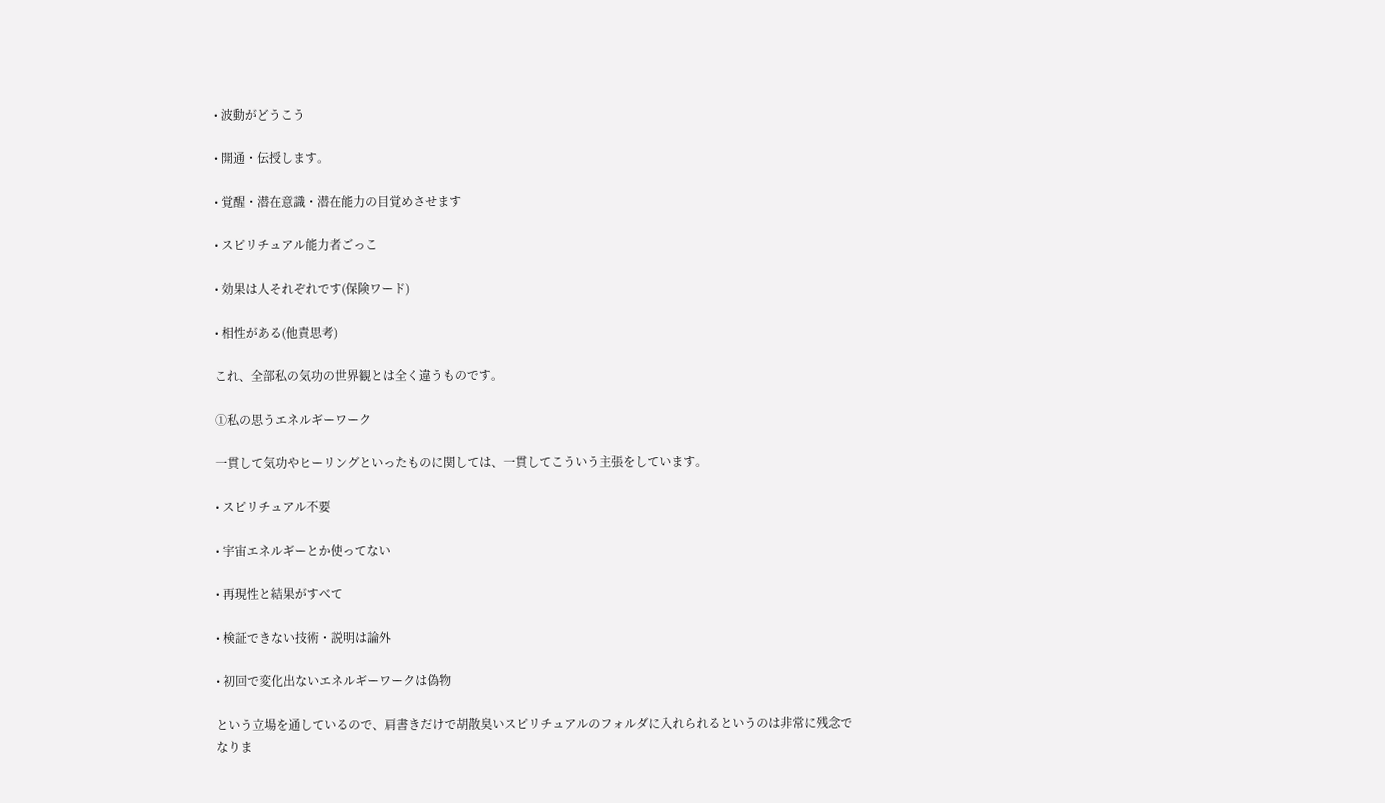• 波動がどうこう

• 開通・伝授します。

• 覚醒・潜在意識・潜在能力の目覚めさせます

• スピリチュアル能力者ごっこ

• 効果は人それぞれです(保険ワード)

• 相性がある(他責思考)

これ、全部私の気功の世界観とは全く違うものです。

①私の思うエネルギーワーク

一貫して気功やヒーリングといったものに関しては、一貫してこういう主張をしています。

• スピリチュアル不要

• 宇宙エネルギーとか使ってない

• 再現性と結果がすべて

• 検証できない技術・説明は論外

• 初回で変化出ないエネルギーワークは偽物

という立場を通しているので、肩書きだけで胡散臭いスピリチュアルのフォルダに入れられるというのは非常に残念でなりま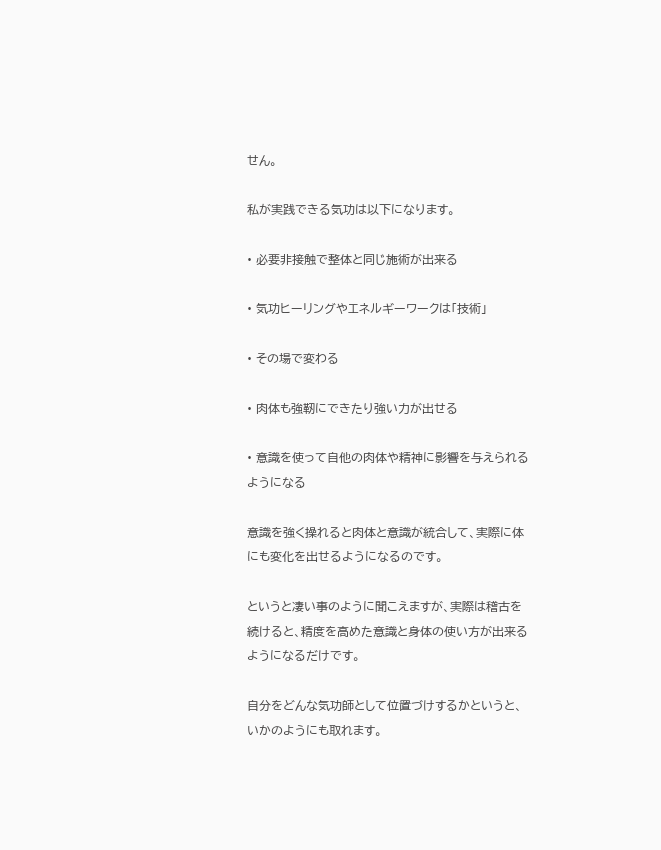せん。

私が実践できる気功は以下になります。

• 必要非接触で整体と同じ施術が出来る

• 気功ヒーリングやエネルギーワークは「技術」

• その場で変わる

• 肉体も強靭にできたり強い力が出せる

• 意識を使って自他の肉体や精神に影響を与えられるようになる

意識を強く操れると肉体と意識が統合して、実際に体にも変化を出せるようになるのです。

というと凄い事のように聞こえますが、実際は稽古を続けると、精度を高めた意識と身体の使い方が出来るようになるだけです。

自分をどんな気功師として位置づけするかというと、いかのようにも取れます。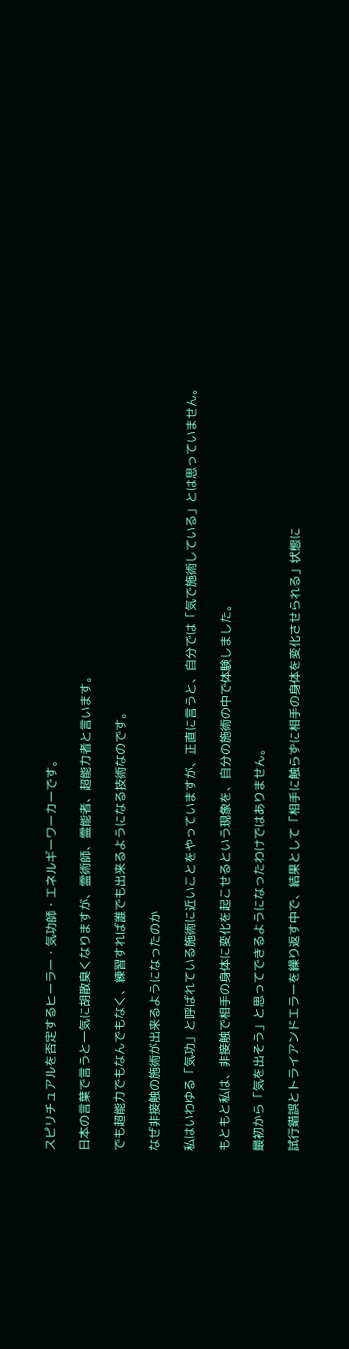スピリチュアルを否定するヒーラー・気功師・エネルギーワーカーです。

日本の言葉で言うと一気に胡散臭くなりますが、霊術師、霊能者、超能力者と言います。

でも超能力でもなんでもなく、練習すれば誰でも出来るようになる技術なのです。

なぜ非接触の施術が出来るようになったのか

私はいわゆる「気功」と呼ばれている施術に近いことをやっていますが、正直に言うと、自分では「気で施術している」とは思っていません。

もともと私は、非接触で相手の身体に変化を起こせるという現象を、自分の施術の中で体験しました。

最初から「気を出そう」と思ってできるようになったわけではありません。

試行錯誤とトライアンドエラーを繰り返す中で、結果として「相手に触らずに相手の身体を変化させられる」状態に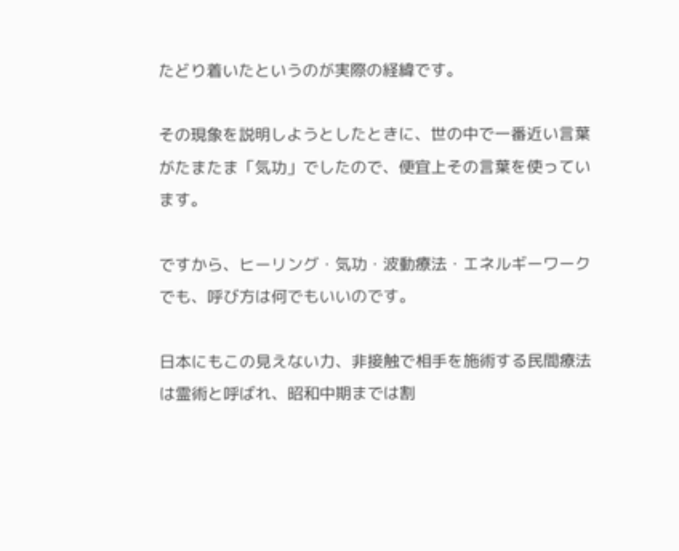たどり着いたというのが実際の経緯です。

その現象を説明しようとしたときに、世の中で一番近い言葉がたまたま「気功」でしたので、便宜上その言葉を使っています。

ですから、ヒーリング・気功・波動療法・エネルギーワークでも、呼び方は何でもいいのです。

日本にもこの見えない力、非接触で相手を施術する民間療法は霊術と呼ばれ、昭和中期までは割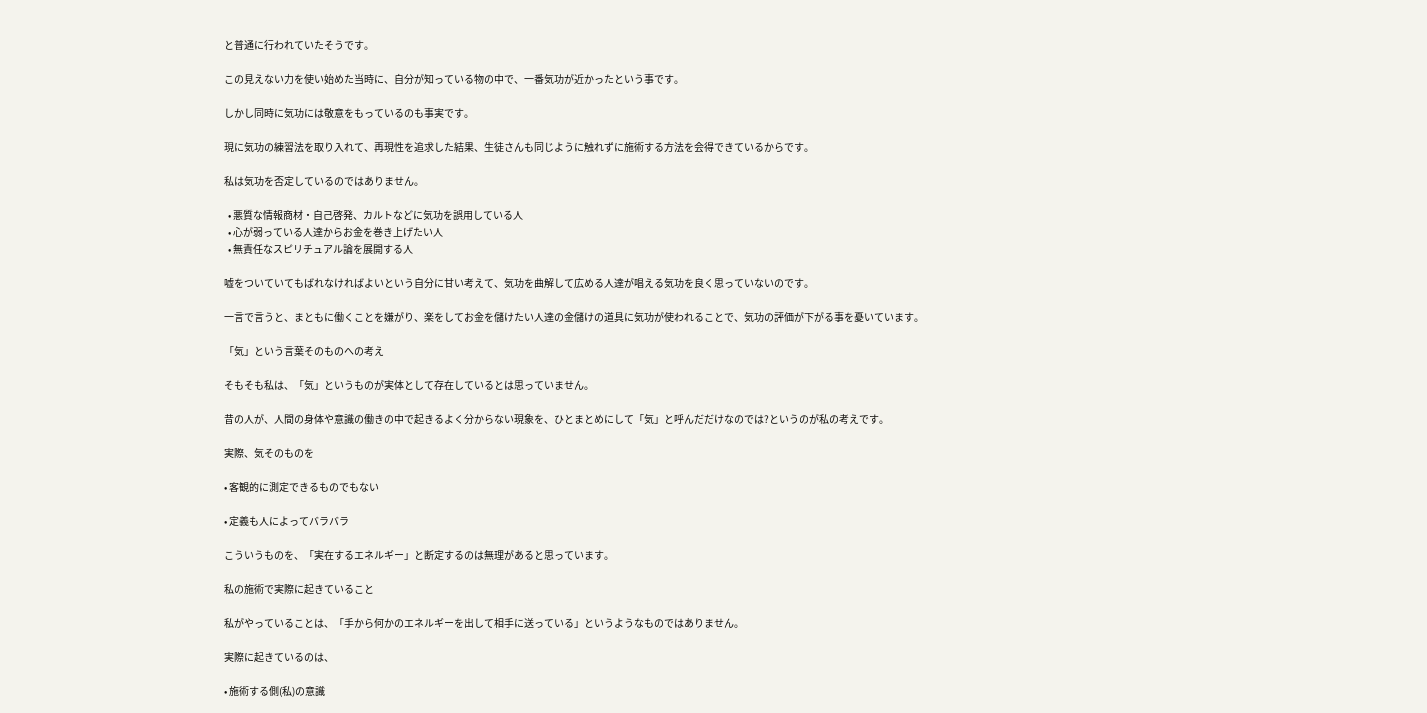と普通に行われていたそうです。

この見えない力を使い始めた当時に、自分が知っている物の中で、一番気功が近かったという事です。

しかし同時に気功には敬意をもっているのも事実です。

現に気功の練習法を取り入れて、再現性を追求した結果、生徒さんも同じように触れずに施術する方法を会得できているからです。

私は気功を否定しているのではありません。

  • 悪質な情報商材・自己啓発、カルトなどに気功を誤用している人
  • 心が弱っている人達からお金を巻き上げたい人
  • 無責任なスピリチュアル論を展開する人

嘘をついていてもばれなければよいという自分に甘い考えて、気功を曲解して広める人達が唱える気功を良く思っていないのです。

一言で言うと、まともに働くことを嫌がり、楽をしてお金を儲けたい人達の金儲けの道具に気功が使われることで、気功の評価が下がる事を憂いています。

「気」という言葉そのものへの考え

そもそも私は、「気」というものが実体として存在しているとは思っていません。

昔の人が、人間の身体や意識の働きの中で起きるよく分からない現象を、ひとまとめにして「気」と呼んだだけなのでは?というのが私の考えです。

実際、気そのものを

• 客観的に測定できるものでもない

• 定義も人によってバラバラ

こういうものを、「実在するエネルギー」と断定するのは無理があると思っています。

私の施術で実際に起きていること

私がやっていることは、「手から何かのエネルギーを出して相手に送っている」というようなものではありません。

実際に起きているのは、

• 施術する側(私)の意識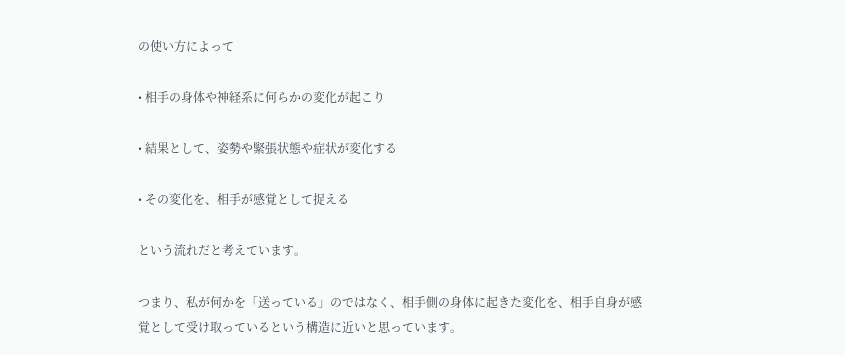の使い方によって

• 相手の身体や神経系に何らかの変化が起こり

• 結果として、姿勢や緊張状態や症状が変化する

• その変化を、相手が感覚として捉える

という流れだと考えています。

つまり、私が何かを「送っている」のではなく、相手側の身体に起きた変化を、相手自身が感覚として受け取っているという構造に近いと思っています。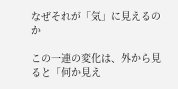なぜそれが「気」に見えるのか

この一連の変化は、外から見ると「何か見え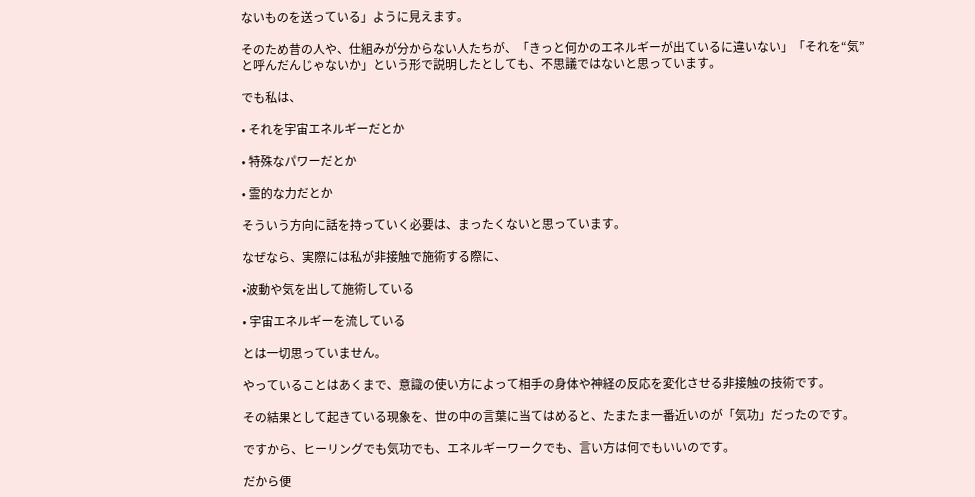ないものを送っている」ように見えます。

そのため昔の人や、仕組みが分からない人たちが、「きっと何かのエネルギーが出ているに違いない」「それを“気”と呼んだんじゃないか」という形で説明したとしても、不思議ではないと思っています。

でも私は、

• それを宇宙エネルギーだとか

• 特殊なパワーだとか

• 霊的な力だとか

そういう方向に話を持っていく必要は、まったくないと思っています。

なぜなら、実際には私が非接触で施術する際に、

•波動や気を出して施術している

• 宇宙エネルギーを流している

とは一切思っていません。

やっていることはあくまで、意識の使い方によって相手の身体や神経の反応を変化させる非接触の技術です。

その結果として起きている現象を、世の中の言葉に当てはめると、たまたま一番近いのが「気功」だったのです。

ですから、ヒーリングでも気功でも、エネルギーワークでも、言い方は何でもいいのです。

だから便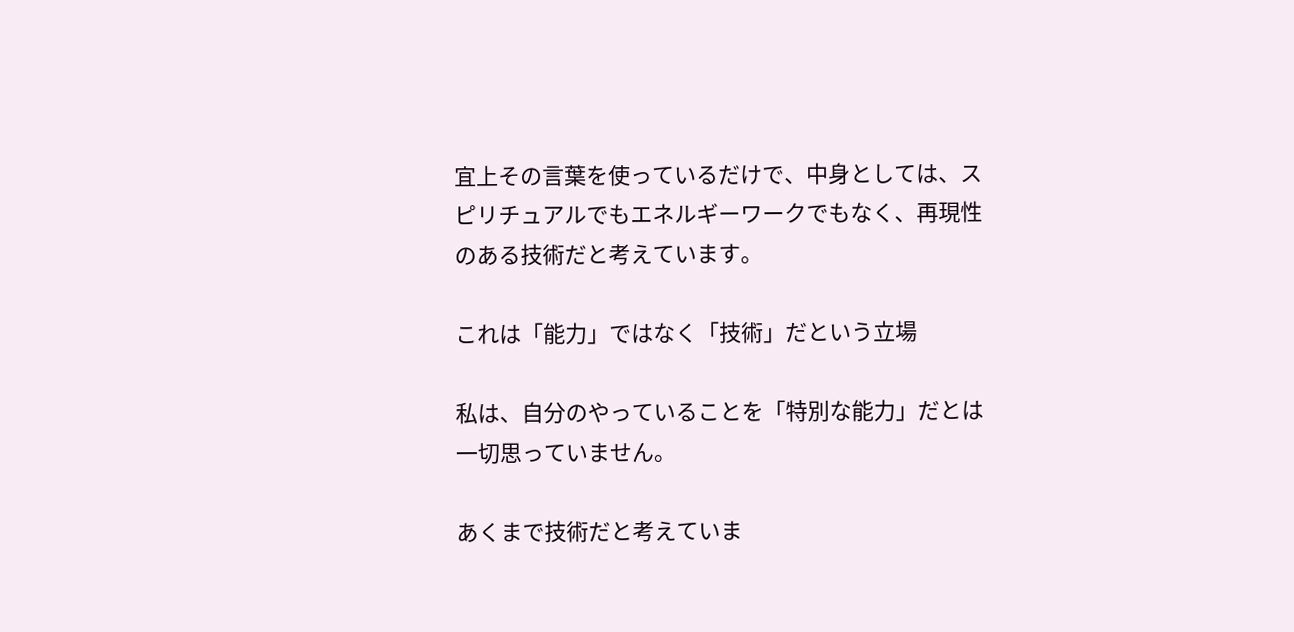宜上その言葉を使っているだけで、中身としては、スピリチュアルでもエネルギーワークでもなく、再現性のある技術だと考えています。

これは「能力」ではなく「技術」だという立場

私は、自分のやっていることを「特別な能力」だとは一切思っていません。

あくまで技術だと考えていま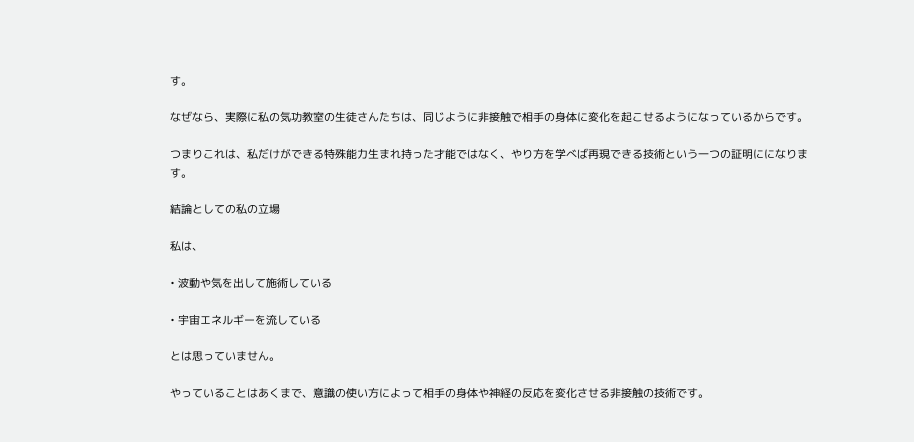す。

なぜなら、実際に私の気功教室の生徒さんたちは、同じように非接触で相手の身体に変化を起こせるようになっているからです。

つまりこれは、私だけができる特殊能力生まれ持った才能ではなく、やり方を学べば再現できる技術という一つの証明にになります。

結論としての私の立場

私は、

• 波動や気を出して施術している

• 宇宙エネルギーを流している

とは思っていません。

やっていることはあくまで、意識の使い方によって相手の身体や神経の反応を変化させる非接触の技術です。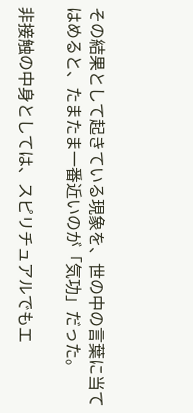その結果として起きている現象を、世の中の言葉に当てはめると、たまたま一番近いのが「気功」だった。

非接触の中身としては、スピリチュアルでもエ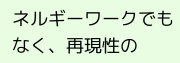ネルギーワークでもなく、再現性の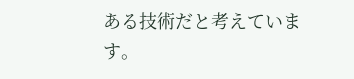ある技術だと考えています。